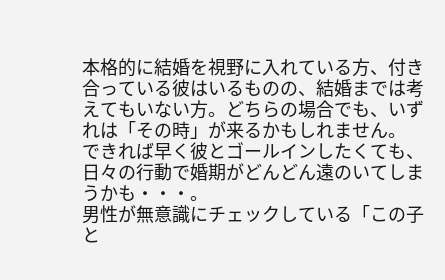本格的に結婚を視野に入れている方、付き合っている彼はいるものの、結婚までは考えてもいない方。どちらの場合でも、いずれは「その時」が来るかもしれません。
できれば早く彼とゴールインしたくても、日々の行動で婚期がどんどん遠のいてしまうかも・・・。
男性が無意識にチェックしている「この子と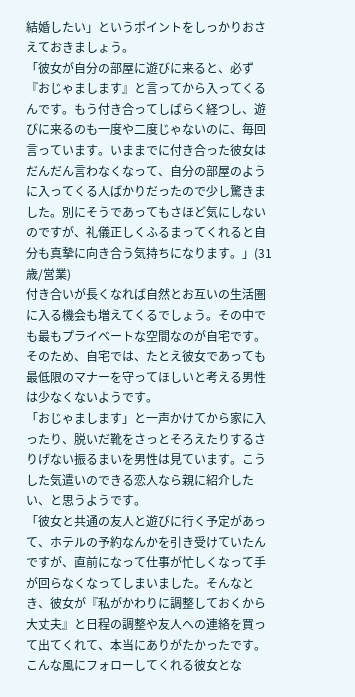結婚したい」というポイントをしっかりおさえておきましょう。
「彼女が自分の部屋に遊びに来ると、必ず『おじゃまします』と言ってから入ってくるんです。もう付き合ってしばらく経つし、遊びに来るのも一度や二度じゃないのに、毎回言っています。いままでに付き合った彼女はだんだん言わなくなって、自分の部屋のように入ってくる人ばかりだったので少し驚きました。別にそうであってもさほど気にしないのですが、礼儀正しくふるまってくれると自分も真摯に向き合う気持ちになります。」(31歳/営業)
付き合いが長くなれば自然とお互いの生活圏に入る機会も増えてくるでしょう。その中でも最もプライベートな空間なのが自宅です。そのため、自宅では、たとえ彼女であっても最低限のマナーを守ってほしいと考える男性は少なくないようです。
「おじゃまします」と一声かけてから家に入ったり、脱いだ靴をさっとそろえたりするさりげない振るまいを男性は見ています。こうした気遣いのできる恋人なら親に紹介したい、と思うようです。
「彼女と共通の友人と遊びに行く予定があって、ホテルの予約なんかを引き受けていたんですが、直前になって仕事が忙しくなって手が回らなくなってしまいました。そんなとき、彼女が『私がかわりに調整しておくから大丈夫』と日程の調整や友人への連絡を買って出てくれて、本当にありがたかったです。こんな風にフォローしてくれる彼女とな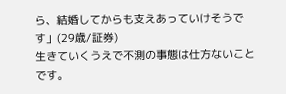ら、結婚してからも支えあっていけそうです」(29歳/証券)
生きていくうえで不測の事態は仕方ないことです。